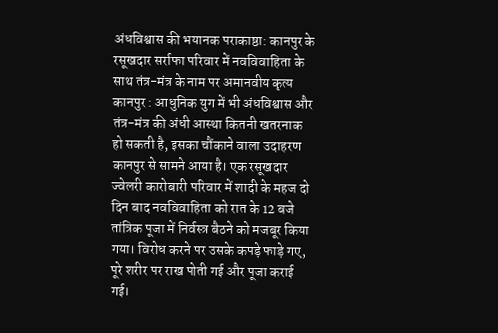अंधविश्वास की भयानक पराकाष्ठा: कानपुर के रसूखदार सर्राफा परिवार में नवविवाहिता के साथ तंत्र-मंत्र के नाम पर अमानवीय कृत्य
कानपुर : आधुनिक युग में भी अंधविश्वास और तंत्र-मंत्र की अंधी आस्था कितनी खतरनाक हो सकती है, इसका चौंकाने वाला उदाहरण कानपुर से सामने आया है। एक रसूखदार ज्वेलरी कारोबारी परिवार में शादी के महज दो दिन बाद नवविवाहिता को रात के 12 बजे तांत्रिक पूजा में निर्वस्त्र बैठने को मजबूर किया गया। विरोध करने पर उसके कपड़े फाड़े गए, पूरे शरीर पर राख पोती गई और पूजा कराई गई।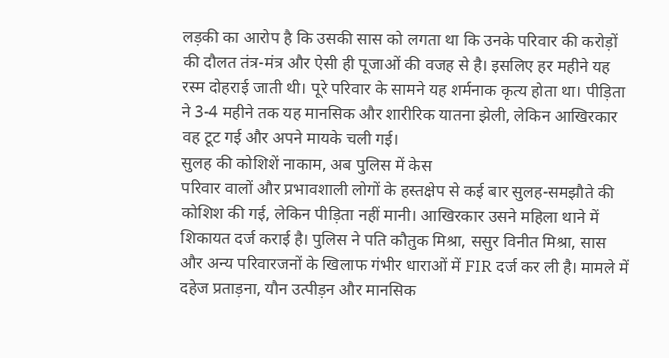लड़की का आरोप है कि उसकी सास को लगता था कि उनके परिवार की करोड़ों की दौलत तंत्र-मंत्र और ऐसी ही पूजाओं की वजह से है। इसलिए हर महीने यह रस्म दोहराई जाती थी। पूरे परिवार के सामने यह शर्मनाक कृत्य होता था। पीड़िता ने 3-4 महीने तक यह मानसिक और शारीरिक यातना झेली, लेकिन आखिरकार वह टूट गई और अपने मायके चली गई।
सुलह की कोशिशें नाकाम, अब पुलिस में केस
परिवार वालों और प्रभावशाली लोगों के हस्तक्षेप से कई बार सुलह-समझौते की कोशिश की गई, लेकिन पीड़िता नहीं मानी। आखिरकार उसने महिला थाने में शिकायत दर्ज कराई है। पुलिस ने पति कौतुक मिश्रा, ससुर विनीत मिश्रा, सास और अन्य परिवारजनों के खिलाफ गंभीर धाराओं में FIR दर्ज कर ली है। मामले में दहेज प्रताड़ना, यौन उत्पीड़न और मानसिक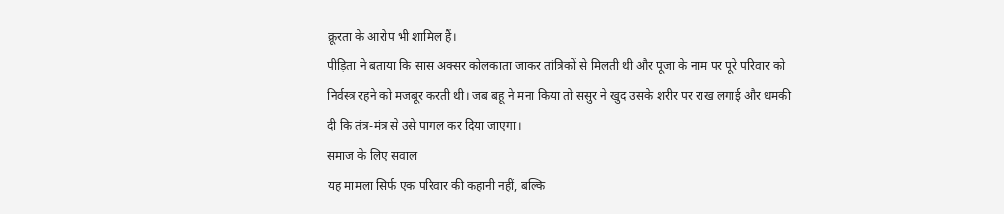क्रूरता के आरोप भी शामिल हैं।
पीड़िता ने बताया कि सास अक्सर कोलकाता जाकर तांत्रिकों से मिलती थी और पूजा के नाम पर पूरे परिवार को निर्वस्त्र रहने को मजबूर करती थी। जब बहू ने मना किया तो ससुर ने खुद उसके शरीर पर राख लगाई और धमकी दी कि तंत्र-मंत्र से उसे पागल कर दिया जाएगा।
समाज के लिए सवाल
यह मामला सिर्फ एक परिवार की कहानी नहीं, बल्कि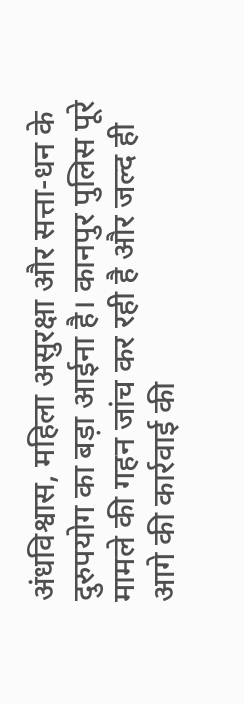अंधविश्वास, महिला असुरक्षा और सत्ता-धन के दुरुपयोग का बड़ा आईना है। कानपुर पुलिस पूरे मामले की गहन जांच कर रही है और जल्द ही आगे की कार्रवाई की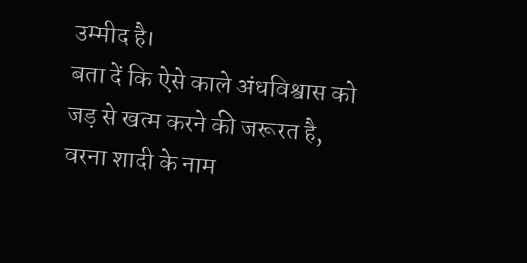उम्मीद है।
बता दें कि ऐसे काले अंधविश्वास को जड़ से खत्म करने की जरूरत है, वरना शादी के नाम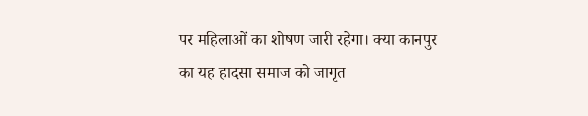पर महिलाओं का शोषण जारी रहेगा। क्या कानपुर का यह हादसा समाज को जागृत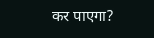कर पाएगा?